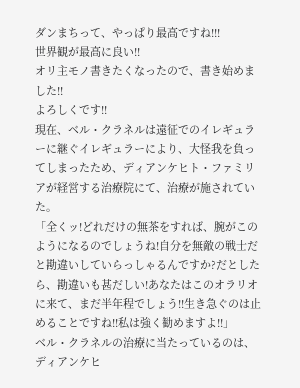ダンまちって、やっぱり最高ですね!!!
世界観が最高に良い!!
オリ主モノ書きたくなったので、書き始めました!!
よろしくです!!
現在、ベル・クラネルは遠征でのイレギュラーに継ぐイレギュラーにより、大怪我を負ってしまったため、ディアンケヒト・ファミリアが経営する治療院にて、治療が施されていた。
「全くッ!どれだけの無茶をすれば、腕がこのようになるのでしょうね!自分を無敵の戦士だと勘違いしていらっしゃるんですか?だとしたら、勘違いも甚だしい!あなたはこのオラリオに来て、まだ半年程でしょう!!生き急ぐのは止めることですね!!私は強く勧めますよ!!」
ベル・クラネルの治療に当たっているのは、ディアンケヒ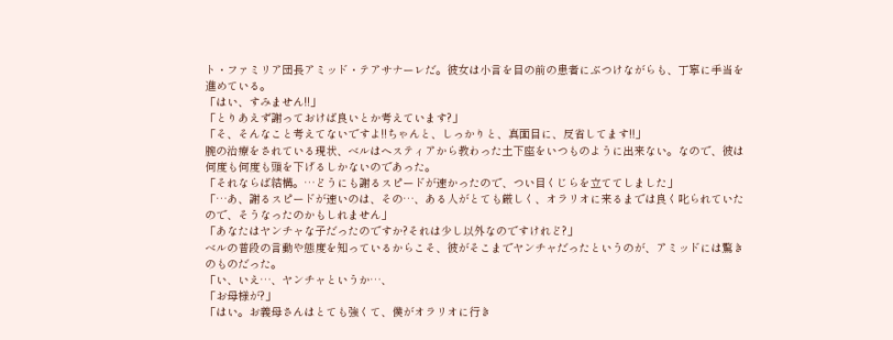ト・ファミリア団長アミッド・テアサナーレだ。彼女は小言を目の前の患者にぶつけながらも、丁寧に手当を進めている。
「はい、すみません!!」
「とりあえず謝っておけば良いとか考えています?」
「そ、そんなこと考えてないですよ!!ちゃんと、しっかりと、真面目に、反省してます!!」
腕の治療をされている現状、ベルはヘスティアから教わった土下座をいつものように出来ない。なので、彼は何度も何度も頭を下げるしかないのであった。
「それならば結構。…どうにも謝るスピードが速かったので、つい目くじらを立ててしました」
「…あ、謝るスピードが速いのは、その…、ある人がとても厳しく、オラリオに来るまでは良く叱られていたので、そうなったのかもしれません」
「あなたはヤンチャな子だったのですか?それは少し以外なのですけれど?」
ベルの普段の言動や態度を知っているからこそ、彼がそこまでヤンチャだったというのが、アミッドには驚きのものだった。
「い、いえ…、ヤンチャというか…、
「お母様が?」
「はい。お義母さんはとても強くて、僕がオラリオに行き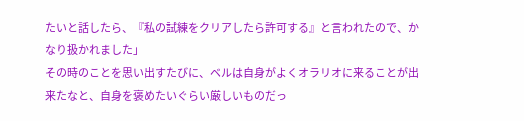たいと話したら、『私の試練をクリアしたら許可する』と言われたので、かなり扱かれました」
その時のことを思い出すたびに、ベルは自身がよくオラリオに来ることが出来たなと、自身を褒めたいぐらい厳しいものだっ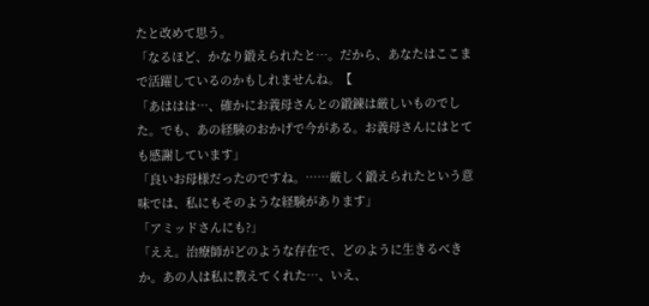たと改めて思う。
「なるほど、かなり鍛えられたと…。だから、あなたはここまで活躍しているのかもしれませんね。【
「あははは…、確かにお義母さんとの鍛錬は厳しいものでした。でも、あの経験のおかげで今がある。お義母さんにはとても感謝しています」
「良いお母様だったのですね。……厳しく鍛えられたという意味では、私にもそのような経験があります」
「アミッドさんにも?」
「ええ。治療師がどのような存在で、どのように生きるべきか。あの人は私に教えてくれた…、いえ、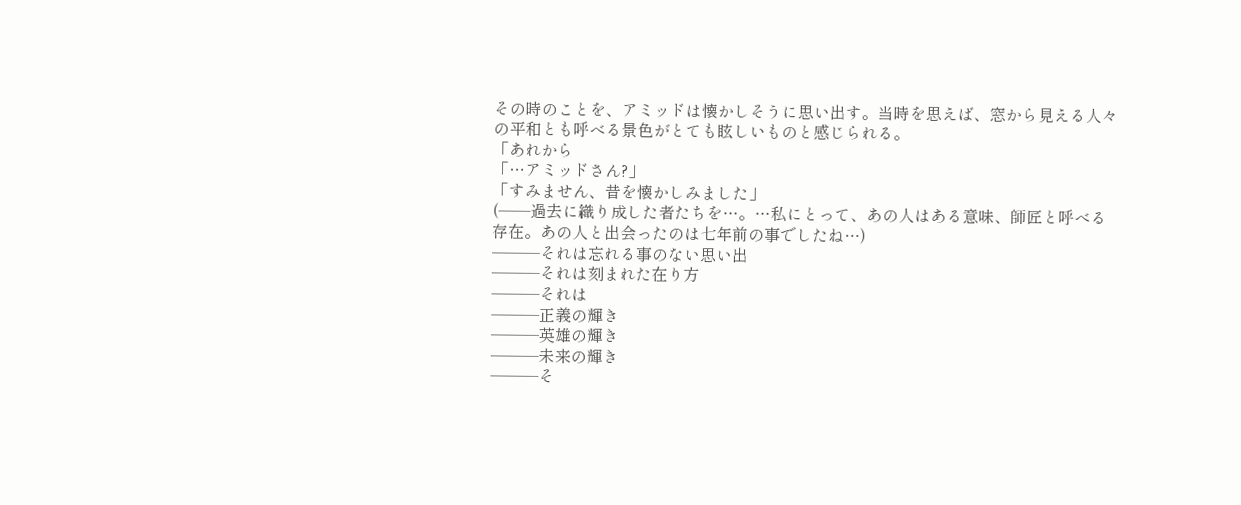その時のことを、アミッドは懐かしそうに思い出す。当時を思えば、窓から見える人々の平和とも呼べる景色がとても眩しいものと感じられる。
「あれから
「…アミッドさん?」
「すみません、昔を懐かしみました」
(──過去に織り成した者たちを…。…私にとって、あの人はある意味、師匠と呼べる存在。あの人と出会ったのは七年前の事でしたね…)
───それは忘れる事のない思い出
───それは刻まれた在り方
───それは
───正義の輝き
───英雄の輝き
───未来の輝き
───そ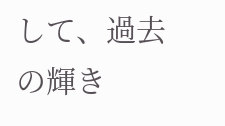して、過去の輝き